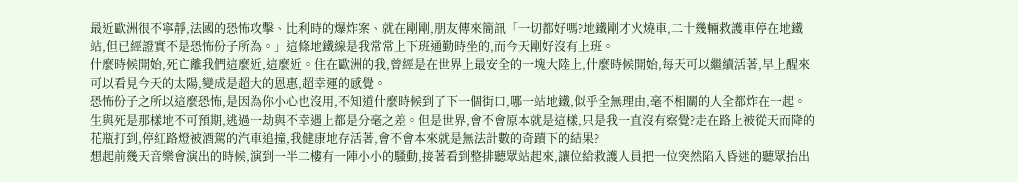最近歐洲很不寧靜,法國的恐怖攻擊、比利時的爆炸案、就在剛剛,朋友傳來簡訊「一切都好嗎?地鐵剛才火燒車,二十幾輛救護車停在地鐵站,但已經證實不是恐怖份子所為。」這條地鐵線是我常常上下班通勤時坐的,而今天剛好沒有上班。
什麼時候開始,死亡離我們這麼近,這麼近。住在歐洲的我,曾經是在世界上最安全的一塊大陸上,什麼時候開始,每天可以繼續活著,早上醒來可以看見今天的太陽,變成是超大的恩惠,超幸運的感覺。
恐怖份子之所以這麼恐怖,是因為你小心也沒用,不知道什麼時候到了下一個街口,哪一站地鐵,似乎全無理由,毫不相關的人全都炸在一起。生與死是那樣地不可預期,逃過一劫與不幸遇上都是分毫之差。但是世界,會不會原本就是這樣,只是我一直沒有察覺?走在路上被從天而降的花瓶打到,停紅路燈被酒駕的汽車追撞,我健康地存活著,會不會本來就是無法計數的奇蹟下的結果?
想起前幾天音樂會演出的時候,演到一半二樓有一陣小小的騷動,接著看到整排聽眾站起來,讓位給救護人員把一位突然陷入昏迷的聽眾抬出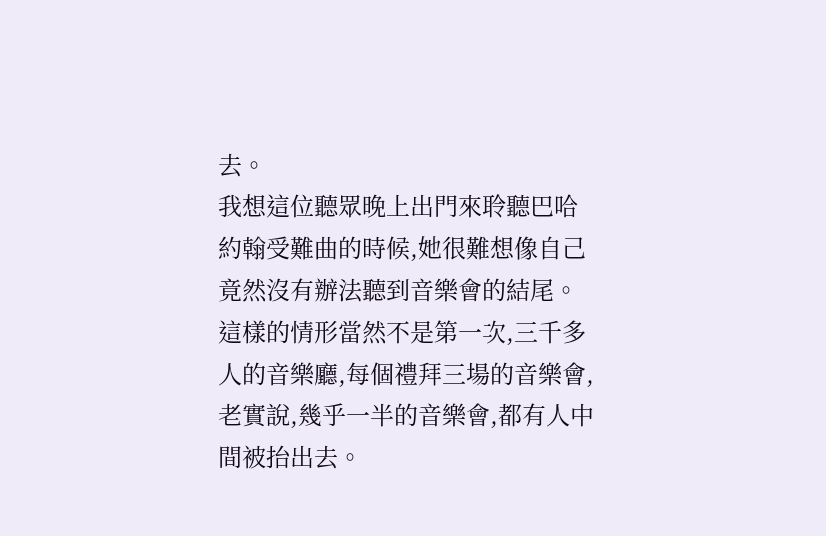去。
我想這位聽眾晚上出門來聆聽巴哈約翰受難曲的時候,她很難想像自己竟然沒有辦法聽到音樂會的結尾。這樣的情形當然不是第一次,三千多人的音樂廳,每個禮拜三場的音樂會,老實說,幾乎一半的音樂會,都有人中間被抬出去。